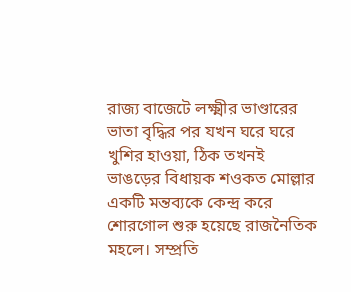রাজ্য বাজেটে লক্ষ্মীর ভাণ্ডারের ভাতা বৃদ্ধির পর যখন ঘরে ঘরে খুশির হাওয়া, ঠিক তখনই ভাঙড়ের বিধায়ক শওকত মোল্লার একটি মন্তব্যকে কেন্দ্র করে শোরগোল শুরু হয়েছে রাজনৈতিক মহলে। সম্প্রতি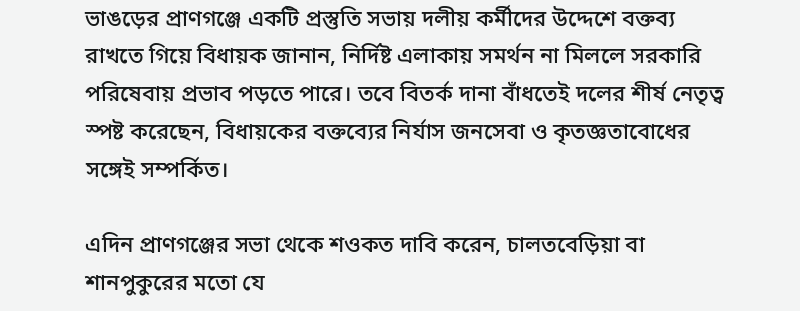ভাঙড়ের প্রাণগঞ্জে একটি প্রস্তুতি সভায় দলীয় কর্মীদের উদ্দেশে বক্তব্য রাখতে গিয়ে বিধায়ক জানান, নির্দিষ্ট এলাকায় সমর্থন না মিললে সরকারি পরিষেবায় প্রভাব পড়তে পারে। তবে বিতর্ক দানা বাঁধতেই দলের শীর্ষ নেতৃত্ব স্পষ্ট করেছেন, বিধায়কের বক্তব্যের নির্যাস জনসেবা ও কৃতজ্ঞতাবোধের সঙ্গেই সম্পর্কিত।

এদিন প্রাণগঞ্জের সভা থেকে শওকত দাবি করেন, চালতবেড়িয়া বা শানপুকুরের মতো যে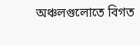অঞ্চলগুলোতে বিগত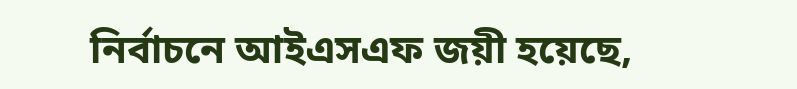নির্বাচনে আইএসএফ জয়ী হয়েছে,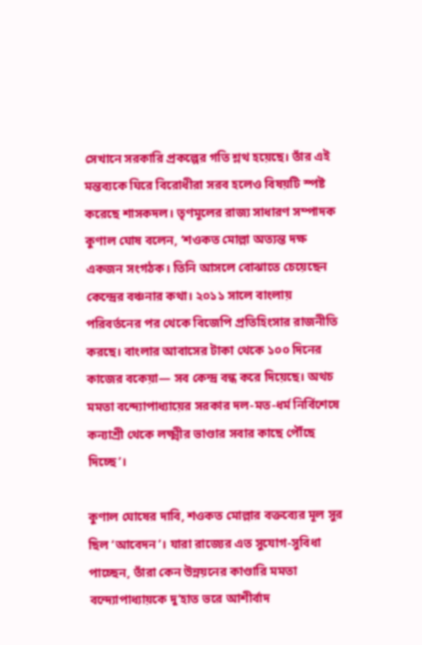সেখানে সরকারি প্রকল্পের গতি শ্লথ হয়েছে। তাঁর এই মন্তব্যকে ঘিরে বিরোধীরা সরব হলেও বিষয়টি স্পষ্ট করেছে শাসকদল। তৃণমূলের রাজ্য সাধারণ সম্পাদক কুণাল ঘোষ বলেন, ‘শওকত মোল্লা অত্যন্ত দক্ষ একজন সংগঠক। তিনি আসলে বোঝাতে চেয়েছেন কেন্দ্রের বঞ্চনার কথা। ২০১১ সালে বাংলায় পরিবর্তনের পর থেকে বিজেপি প্রতিহিংসার রাজনীতি করছে। বাংলার আবাসের টাকা থেকে ১০০ দিনের কাজের বকেয়া— সব কেন্দ্র বন্ধ করে দিয়েছে। অথচ মমতা বন্দ্যোপাধ্যায়ের সরকার দল-মত-ধর্ম নির্বিশেষে কন্যাশ্রী থেকে লক্ষ্মীর ভাণ্ডার সবার কাছে পৌঁছে দিচ্ছে’।

কুণাল ঘোষের দাবি, শওকত মোল্লার বক্তব্যের মূল সুর ছিল ‘আবেদন’। যারা রাজ্যের এত সুযোগ-সুবিধা পাচ্ছেন, তাঁরা কেন উন্নয়নের কাণ্ডারি মমতা বন্দ্যোপাধ্যায়কে দু’হাত ভরে আশীর্বাদ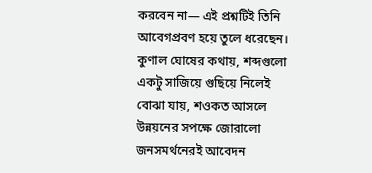করবেন না— এই প্রশ্নটিই তিনি আবেগপ্রবণ হয়ে তুলে ধরেছেন। কুণাল ঘোষের কথায়, শব্দগুলো একটু সাজিয়ে গুছিয়ে নিলেই বোঝা যায়, শওকত আসলে উন্নয়নের সপক্ষে জোরালো জনসমর্থনেরই আবেদন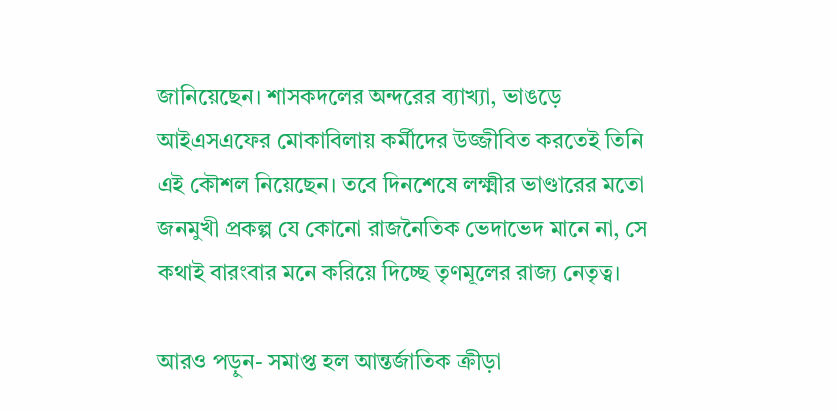জানিয়েছেন। শাসকদলের অন্দরের ব্যাখ্যা, ভাঙড়ে আইএসএফের মোকাবিলায় কর্মীদের উজ্জীবিত করতেই তিনি এই কৌশল নিয়েছেন। তবে দিনশেষে লক্ষ্মীর ভাণ্ডারের মতো জনমুখী প্রকল্প যে কোনো রাজনৈতিক ভেদাভেদ মানে না, সে কথাই বারংবার মনে করিয়ে দিচ্ছে তৃণমূলের রাজ্য নেতৃত্ব।

আরও পড়ুন- সমাপ্ত হল আন্তর্জাতিক ক্রীড়া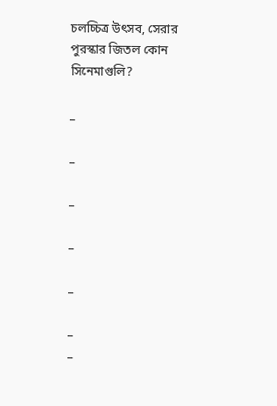চলচ্চিত্র উৎসব, সেরার পুরস্কার জিতল কোন সিনেমাগুলি?

_

_

_

_

_

_
_